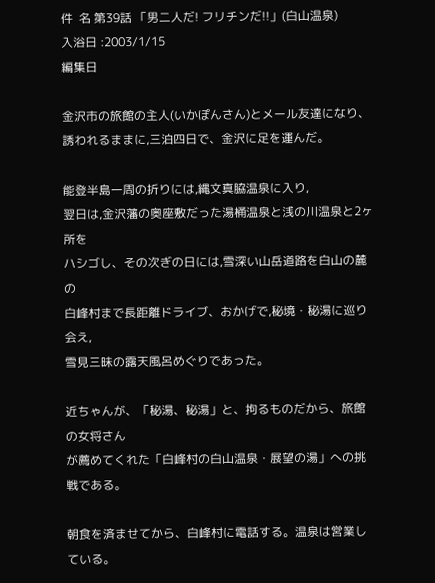件  名 第39話 「男二人だ! フリチンだ!!」(白山温泉)
入浴日 :2003/1/15
編集日

金沢市の旅館の主人(いかぽんさん)とメール友達になり、
誘われるままに,三泊四日で、金沢に足を運んだ。

能登半島一周の折りには,縄文真脇温泉に入り,
翌日は,金沢藩の奥座敷だった湯桶温泉と浅の川温泉と2ヶ所を
ハシゴし、その次ぎの日には,雪深い山岳道路を白山の麓の
白峰村まで長距離ドライブ、おかげで,秘境・秘湯に巡り会え,
雪見三昧の露天風呂めぐりであった。

近ちゃんが、「秘湯、秘湯」と、拘るものだから、旅館の女将さん
が薦めてくれた「白峰村の白山温泉・展望の湯」への挑戦である。

朝食を済ませてから、白峰村に電話する。温泉は営業している。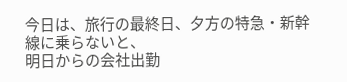今日は、旅行の最終日、夕方の特急・新幹線に乗らないと、
明日からの会社出勤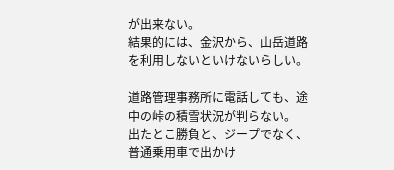が出来ない。
結果的には、金沢から、山岳道路を利用しないといけないらしい。

道路管理事務所に電話しても、途中の峠の積雪状況が判らない。
出たとこ勝負と、ジープでなく、普通乗用車で出かけ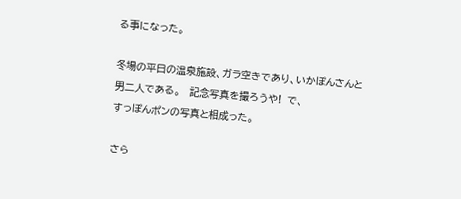る事になった。

冬場の平日の温泉施設、ガラ空きであり、いかぽんさんと
男二人である。   記念写真を撮ろうや!  で、
すっぽんポンの写真と相成った。

さら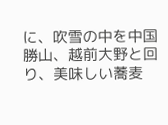に、吹雪の中を中国勝山、越前大野と回り、美味しい蕎麦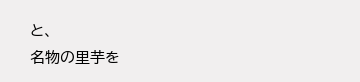と、
名物の里芋を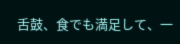舌鼓、食でも満足して、一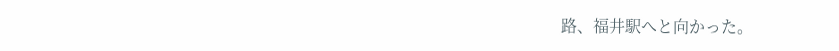路、福井駅へと向かった。